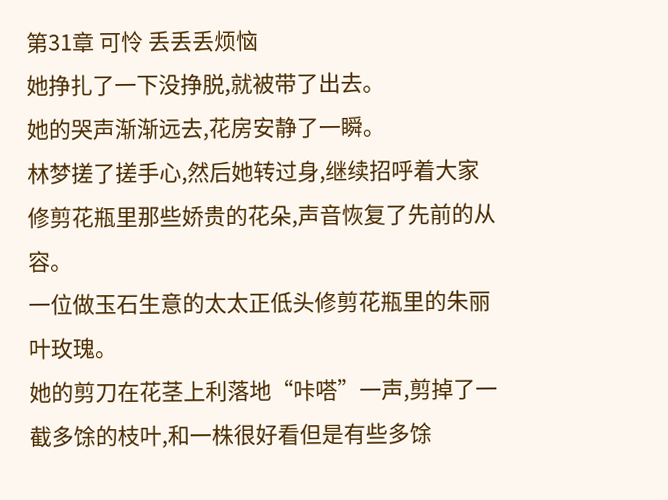第31章 可怜 丢丢丢烦恼
她挣扎了一下没挣脱,就被带了出去。
她的哭声渐渐远去,花房安静了一瞬。
林梦搓了搓手心,然后她转过身,继续招呼着大家修剪花瓶里那些娇贵的花朵,声音恢复了先前的从容。
一位做玉石生意的太太正低头修剪花瓶里的朱丽叶玫瑰。
她的剪刀在花茎上利落地“咔嗒”一声,剪掉了一截多馀的枝叶,和一株很好看但是有些多馀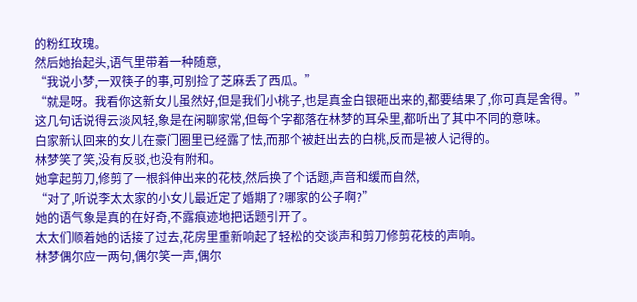的粉红玫瑰。
然后她抬起头,语气里带着一种随意,
“我说小梦,一双筷子的事,可别捡了芝麻丢了西瓜。”
“就是呀。我看你这新女儿虽然好,但是我们小桃子,也是真金白银砸出来的,都要结果了,你可真是舍得。”
这几句话说得云淡风轻,象是在闲聊家常,但每个字都落在林梦的耳朵里,都听出了其中不同的意味。
白家新认回来的女儿在豪门圈里已经露了怯,而那个被赶出去的白桃,反而是被人记得的。
林梦笑了笑,没有反驳,也没有附和。
她拿起剪刀,修剪了一根斜伸出来的花枝,然后换了个话题,声音和缓而自然,
“对了,听说李太太家的小女儿最近定了婚期了?哪家的公子啊?”
她的语气象是真的在好奇,不露痕迹地把话题引开了。
太太们顺着她的话接了过去,花房里重新响起了轻松的交谈声和剪刀修剪花枝的声响。
林梦偶尔应一两句,偶尔笑一声,偶尔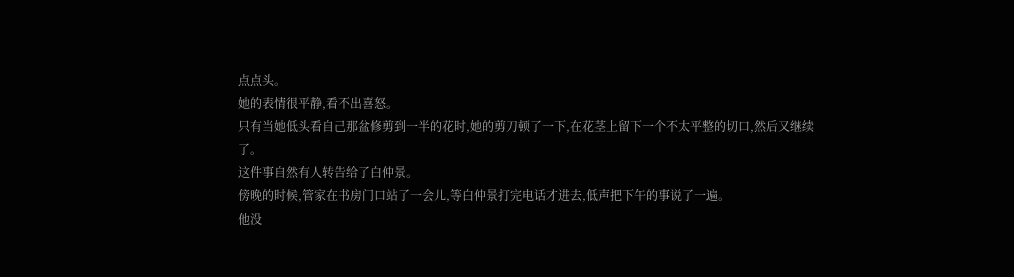点点头。
她的表情很平静,看不出喜怒。
只有当她低头看自己那盆修剪到一半的花时,她的剪刀顿了一下,在花茎上留下一个不太平整的切口,然后又继续了。
这件事自然有人转告给了白仲景。
傍晚的时候,管家在书房门口站了一会儿,等白仲景打完电话才进去,低声把下午的事说了一遍。
他没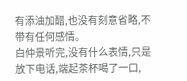有添油加醋,也没有刻意省略,不带有任何感情。
白仲景听完,没有什么表情,只是放下电话,端起茶杯喝了一口,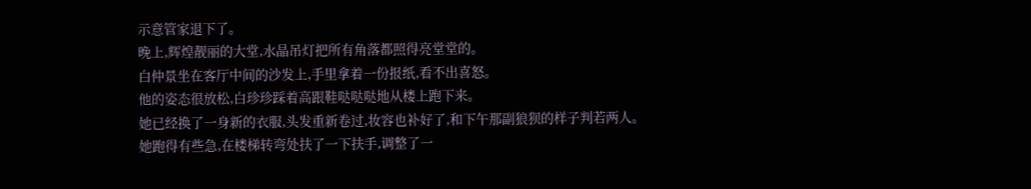示意管家退下了。
晚上,辉煌靓丽的大堂,水晶吊灯把所有角落都照得亮堂堂的。
白仲景坐在客厅中间的沙发上,手里拿着一份报纸,看不出喜怒。
他的姿态很放松,白珍珍踩着高跟鞋哒哒哒地从楼上跑下来。
她已经换了一身新的衣服,头发重新卷过,妆容也补好了,和下午那副狼狈的样子判若两人。
她跑得有些急,在楼梯转弯处扶了一下扶手,调整了一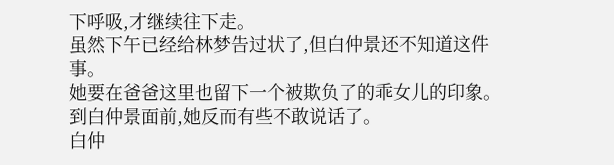下呼吸,才继续往下走。
虽然下午已经给林梦告过状了,但白仲景还不知道这件事。
她要在爸爸这里也留下一个被欺负了的乖女儿的印象。
到白仲景面前,她反而有些不敢说话了。
白仲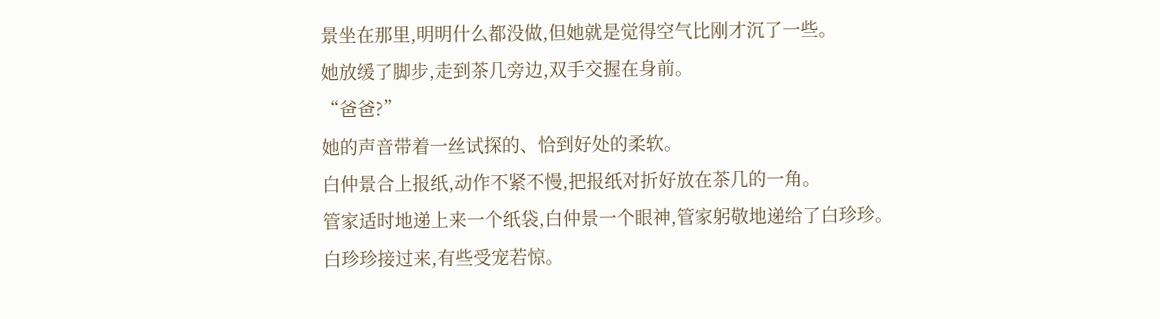景坐在那里,明明什么都没做,但她就是觉得空气比刚才沉了一些。
她放缓了脚步,走到茶几旁边,双手交握在身前。
“爸爸?”
她的声音带着一丝试探的、恰到好处的柔软。
白仲景合上报纸,动作不紧不慢,把报纸对折好放在茶几的一角。
管家适时地递上来一个纸袋,白仲景一个眼神,管家躬敬地递给了白珍珍。
白珍珍接过来,有些受宠若惊。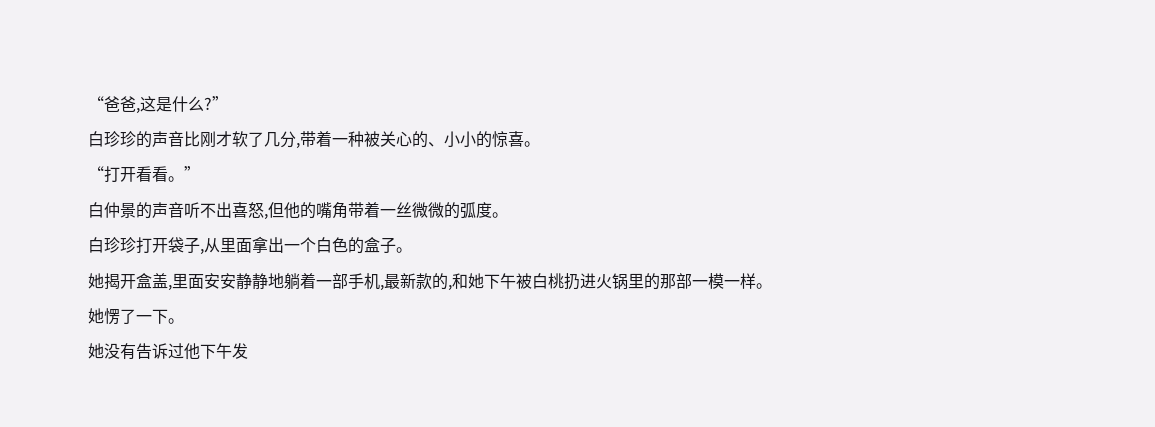“爸爸,这是什么?”
白珍珍的声音比刚才软了几分,带着一种被关心的、小小的惊喜。
“打开看看。”
白仲景的声音听不出喜怒,但他的嘴角带着一丝微微的弧度。
白珍珍打开袋子,从里面拿出一个白色的盒子。
她揭开盒盖,里面安安静静地躺着一部手机,最新款的,和她下午被白桃扔进火锅里的那部一模一样。
她愣了一下。
她没有告诉过他下午发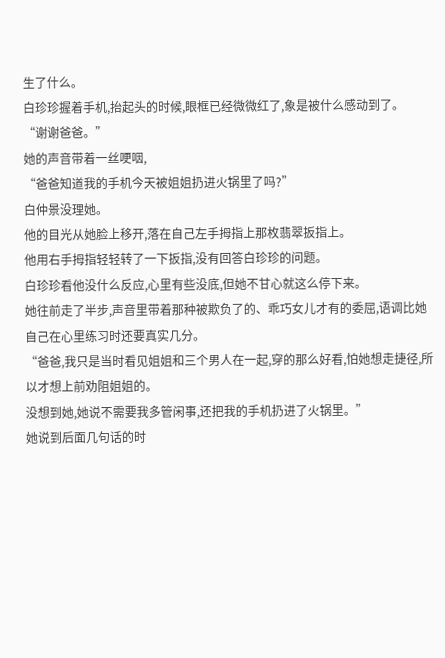生了什么。
白珍珍握着手机,抬起头的时候,眼框已经微微红了,象是被什么感动到了。
“谢谢爸爸。”
她的声音带着一丝哽咽,
“爸爸知道我的手机今天被姐姐扔进火锅里了吗?”
白仲景没理她。
他的目光从她脸上移开,落在自己左手拇指上那枚翡翠扳指上。
他用右手拇指轻轻转了一下扳指,没有回答白珍珍的问题。
白珍珍看他没什么反应,心里有些没底,但她不甘心就这么停下来。
她往前走了半步,声音里带着那种被欺负了的、乖巧女儿才有的委屈,语调比她自己在心里练习时还要真实几分。
“爸爸,我只是当时看见姐姐和三个男人在一起,穿的那么好看,怕她想走捷径,所以才想上前劝阻姐姐的。
没想到她,她说不需要我多管闲事,还把我的手机扔进了火锅里。”
她说到后面几句话的时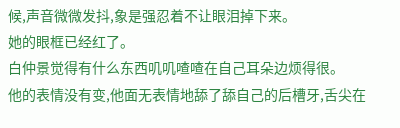候,声音微微发抖,象是强忍着不让眼泪掉下来。
她的眼框已经红了。
白仲景觉得有什么东西叽叽喳喳在自己耳朵边烦得很。
他的表情没有变,他面无表情地舔了舔自己的后槽牙,舌尖在